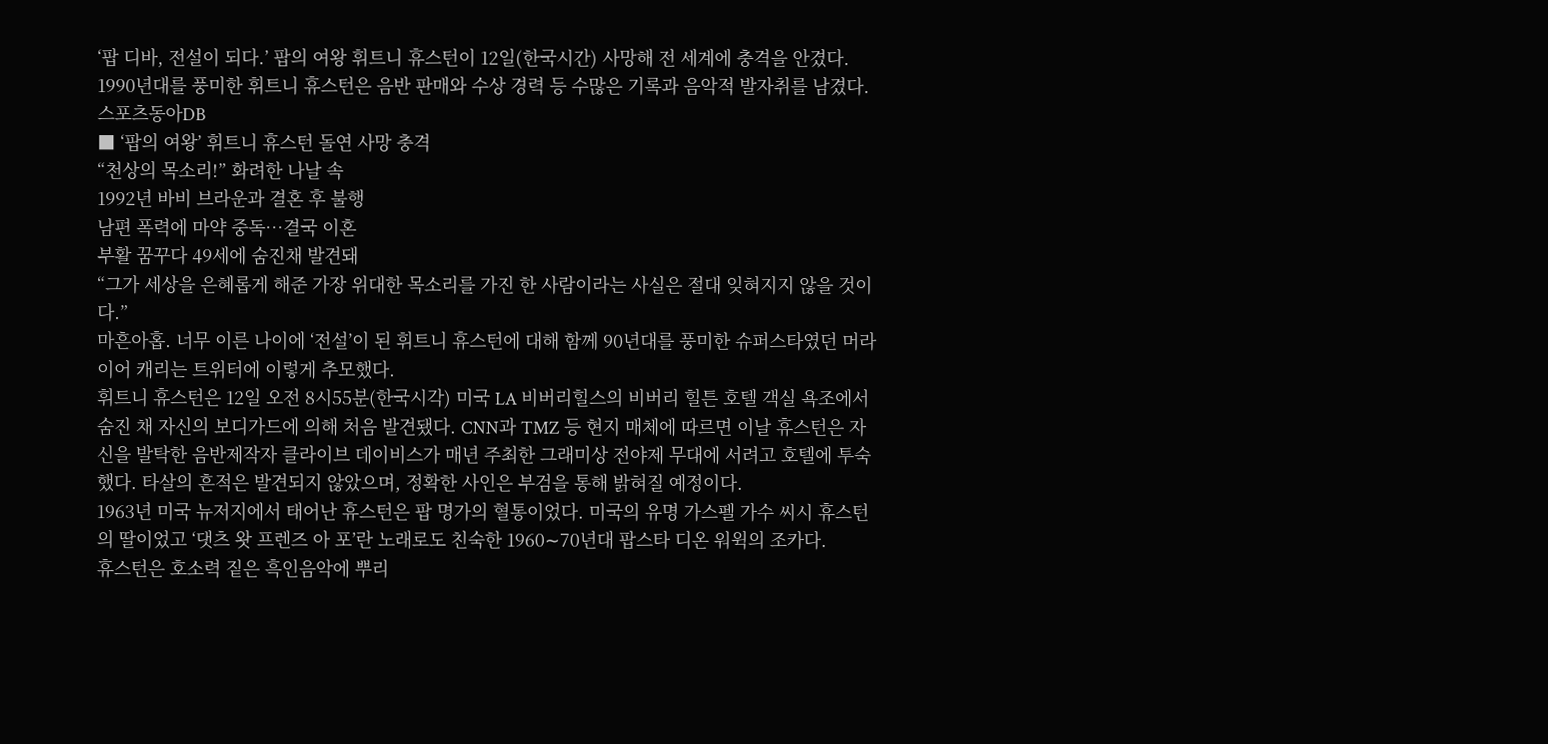‘팝 디바, 전설이 되다.’ 팝의 여왕 휘트니 휴스턴이 12일(한국시간) 사망해 전 세계에 충격을 안겼다. 1990년대를 풍미한 휘트니 휴스턴은 음반 판매와 수상 경력 등 수많은 기록과 음악적 발자취를 남겼다. 스포츠동아DB
■ ‘팝의 여왕’ 휘트니 휴스턴 돌연 사망 충격
“천상의 목소리!” 화려한 나날 속
1992년 바비 브라운과 결혼 후 불행
남편 폭력에 마약 중독…결국 이혼
부활 꿈꾸다 49세에 숨진채 발견돼
“그가 세상을 은혜롭게 해준 가장 위대한 목소리를 가진 한 사람이라는 사실은 절대 잊혀지지 않을 것이다.”
마흔아홉. 너무 이른 나이에 ‘전설’이 된 휘트니 휴스턴에 대해 함께 90년대를 풍미한 슈퍼스타였던 머라이어 캐리는 트위터에 이렇게 추모했다.
휘트니 휴스턴은 12일 오전 8시55분(한국시각) 미국 LA 비버리힐스의 비버리 힐튼 호텔 객실 욕조에서 숨진 채 자신의 보디가드에 의해 처음 발견됐다. CNN과 TMZ 등 현지 매체에 따르면 이날 휴스턴은 자신을 발탁한 음반제작자 클라이브 데이비스가 매년 주최한 그래미상 전야제 무대에 서려고 호텔에 투숙했다. 타살의 흔적은 발견되지 않았으며, 정확한 사인은 부검을 통해 밝혀질 예정이다.
1963년 미국 뉴저지에서 태어난 휴스턴은 팝 명가의 혈통이었다. 미국의 유명 가스펠 가수 씨시 휴스턴의 딸이었고 ‘댓츠 왓 프렌즈 아 포’란 노래로도 친숙한 1960∼70년대 팝스타 디온 워윅의 조카다.
휴스턴은 호소력 짙은 흑인음악에 뿌리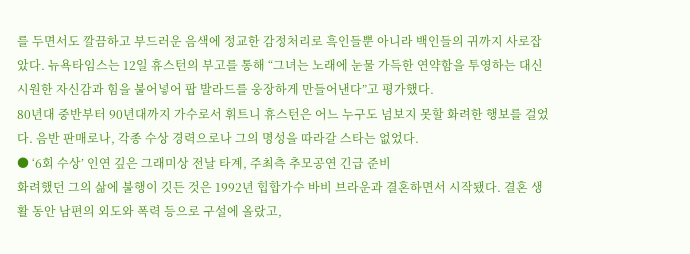를 두면서도 깔끔하고 부드러운 음색에 정교한 감정처리로 흑인들뿐 아니라 백인들의 귀까지 사로잡았다. 뉴욕타임스는 12일 휴스턴의 부고를 통해 “그녀는 노래에 눈물 가득한 연약함을 투영하는 대신 시원한 자신감과 힘을 불어넣어 팝 발라드를 웅장하게 만들어낸다”고 평가했다.
80년대 중반부터 90년대까지 가수로서 휘트니 휴스턴은 어느 누구도 넘보지 못할 화려한 행보를 걸었다. 음반 판매로나, 각종 수상 경력으로나 그의 명성을 따라갈 스타는 없었다.
● ‘6회 수상’ 인연 깊은 그래미상 전날 타계, 주최측 추모공연 긴급 준비
화려했던 그의 삶에 불행이 깃든 것은 1992년 힙합가수 바비 브라운과 결혼하면서 시작됐다. 결혼 생활 동안 남편의 외도와 폭력 등으로 구설에 올랐고,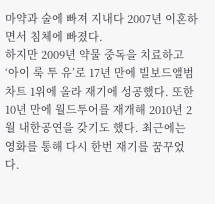마약과 술에 빠져 지내다 2007년 이혼하면서 침체에 빠졌다.
하지만 2009년 약물 중독을 치료하고 ‘아이 룩 투 유’로 17년 만에 빌보드앨범차트 1위에 올라 재기에 성공했다. 또한 10년 만에 월드투어를 재개해 2010년 2월 내한공연을 갖기도 했다. 최근에는 영화를 통해 다시 한번 재기를 꿈꾸었다.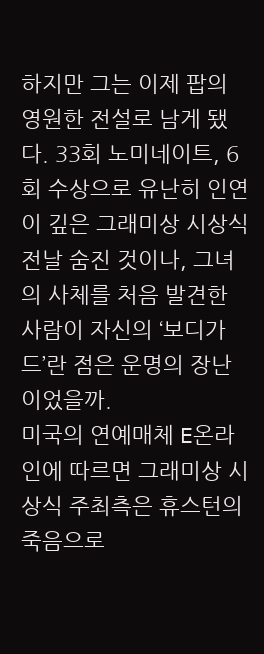하지만 그는 이제 팝의 영원한 전설로 남게 됐다. 33회 노미네이트, 6회 수상으로 유난히 인연이 깊은 그래미상 시상식 전날 숨진 것이나, 그녀의 사체를 처음 발견한 사람이 자신의 ‘보디가드’란 점은 운명의 장난이었을까.
미국의 연예매체 E온라인에 따르면 그래미상 시상식 주최측은 휴스턴의 죽음으로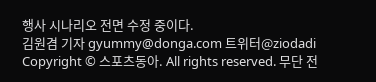행사 시나리오 전면 수정 중이다.
김원겸 기자 gyummy@donga.com 트위터@ziodadi
Copyright © 스포츠동아. All rights reserved. 무단 전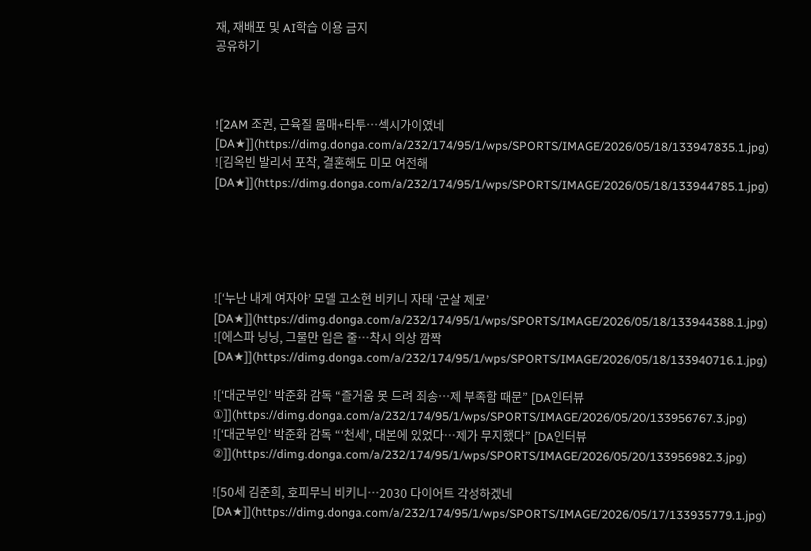재, 재배포 및 AI학습 이용 금지
공유하기



![2AM 조권, 근육질 몸매+타투…섹시가이였네 [DA★]](https://dimg.donga.com/a/232/174/95/1/wps/SPORTS/IMAGE/2026/05/18/133947835.1.jpg)
![김옥빈 발리서 포착, 결혼해도 미모 여전해 [DA★]](https://dimg.donga.com/a/232/174/95/1/wps/SPORTS/IMAGE/2026/05/18/133944785.1.jpg)





![‘누난 내게 여자야’ 모델 고소현 비키니 자태 ‘군살 제로’ [DA★]](https://dimg.donga.com/a/232/174/95/1/wps/SPORTS/IMAGE/2026/05/18/133944388.1.jpg)
![에스파 닝닝, 그물만 입은 줄…착시 의상 깜짝 [DA★]](https://dimg.donga.com/a/232/174/95/1/wps/SPORTS/IMAGE/2026/05/18/133940716.1.jpg)

![‘대군부인’ 박준화 감독 “즐거움 못 드려 죄송…제 부족함 때문” [DA인터뷰①]](https://dimg.donga.com/a/232/174/95/1/wps/SPORTS/IMAGE/2026/05/20/133956767.3.jpg)
![‘대군부인’ 박준화 감독 “‘천세’, 대본에 있었다…제가 무지했다” [DA인터뷰②]](https://dimg.donga.com/a/232/174/95/1/wps/SPORTS/IMAGE/2026/05/20/133956982.3.jpg)

![50세 김준희, 호피무늬 비키니…2030 다이어트 각성하겠네 [DA★]](https://dimg.donga.com/a/232/174/95/1/wps/SPORTS/IMAGE/2026/05/17/133935779.1.jpg)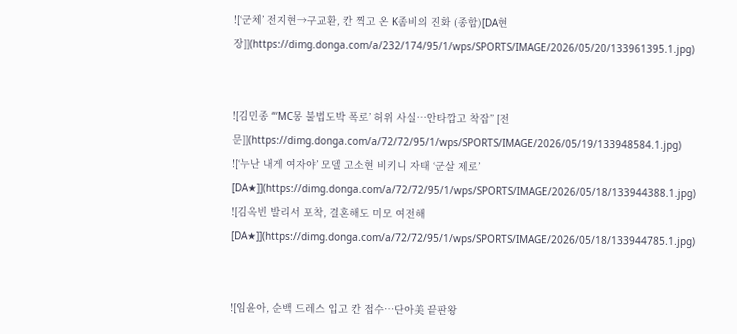![‘군체’ 전지현→구교환, 칸 찍고 온 K좀비의 진화 (종합)[DA현장]](https://dimg.donga.com/a/232/174/95/1/wps/SPORTS/IMAGE/2026/05/20/133961395.1.jpg)


![김민종 “‘MC몽 불법도박 폭로’ 허위 사실…안타깝고 착잡” [전문]](https://dimg.donga.com/a/72/72/95/1/wps/SPORTS/IMAGE/2026/05/19/133948584.1.jpg)
![‘누난 내게 여자야’ 모델 고소현 비키니 자태 ‘군살 제로’ [DA★]](https://dimg.donga.com/a/72/72/95/1/wps/SPORTS/IMAGE/2026/05/18/133944388.1.jpg)
![김옥빈 발리서 포착, 결혼해도 미모 여전해 [DA★]](https://dimg.donga.com/a/72/72/95/1/wps/SPORTS/IMAGE/2026/05/18/133944785.1.jpg)


![임윤아, 순백 드레스 입고 칸 접수…단아美 끝판왕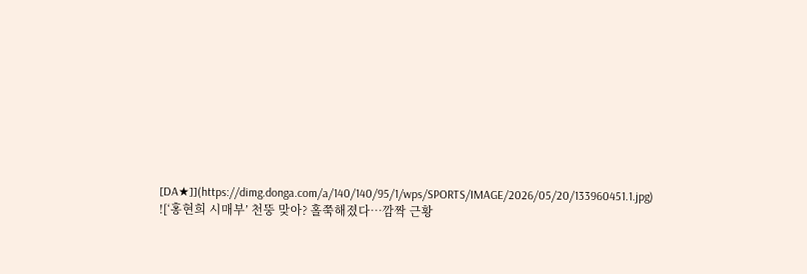[DA★]](https://dimg.donga.com/a/140/140/95/1/wps/SPORTS/IMAGE/2026/05/20/133960451.1.jpg)
![‘홍현희 시매부’ 천뚱 맞아? 홀쭉해졌다…깜짝 근황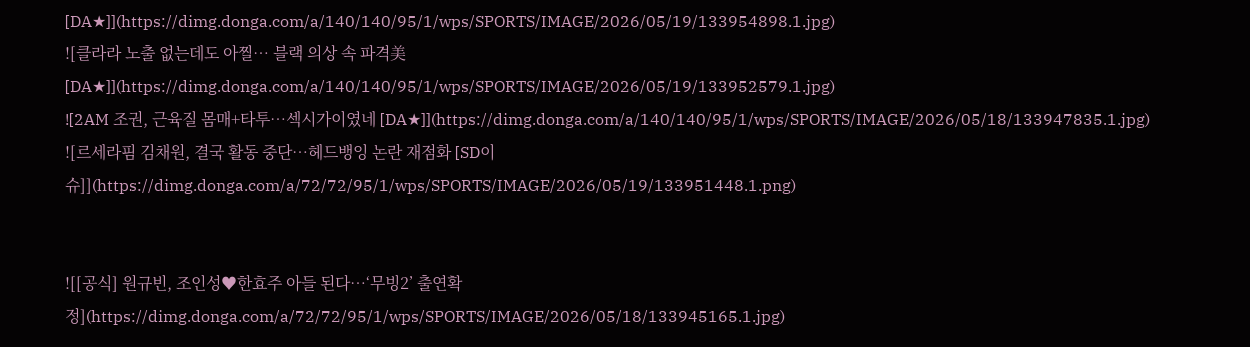[DA★]](https://dimg.donga.com/a/140/140/95/1/wps/SPORTS/IMAGE/2026/05/19/133954898.1.jpg)
![클라라 노출 없는데도 아찔… 블랙 의상 속 파격美 [DA★]](https://dimg.donga.com/a/140/140/95/1/wps/SPORTS/IMAGE/2026/05/19/133952579.1.jpg)
![2AM 조권, 근육질 몸매+타투…섹시가이였네 [DA★]](https://dimg.donga.com/a/140/140/95/1/wps/SPORTS/IMAGE/2026/05/18/133947835.1.jpg)
![르세라핌 김채원, 결국 활동 중단…헤드뱅잉 논란 재점화 [SD이슈]](https://dimg.donga.com/a/72/72/95/1/wps/SPORTS/IMAGE/2026/05/19/133951448.1.png)


![[공식] 원규빈, 조인성♥한효주 아들 된다…‘무빙2’ 출연확정](https://dimg.donga.com/a/72/72/95/1/wps/SPORTS/IMAGE/2026/05/18/133945165.1.jpg)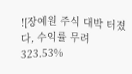![장예원 주식 대박 터졌다, 수익률 무려 323.53%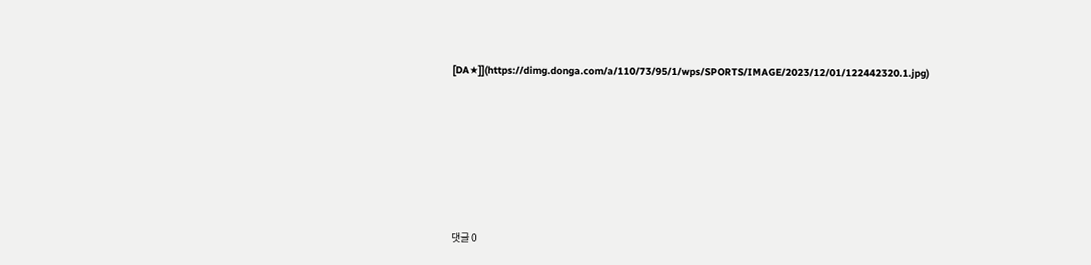[DA★]](https://dimg.donga.com/a/110/73/95/1/wps/SPORTS/IMAGE/2023/12/01/122442320.1.jpg)







댓글 0